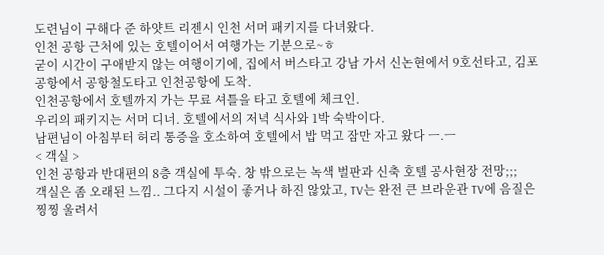도련님이 구해다 준 하얏트 리젠시 인천 서머 패키지를 다녀왔다.
인천 공항 근처에 있는 호텔이어서 여행가는 기분으로~ㅎ
굳이 시간이 구애받지 않는 여행이기에, 집에서 버스타고 강남 가서 신논현에서 9호선타고, 김포공항에서 공항철도타고 인천공항에 도착.
인천공항에서 호텔까지 가는 무료 셔틀을 타고 호텔에 체크인.
우리의 패키지는 서머 디너. 호텔에서의 저녁 식사와 1박 숙박이다.
남편님이 아침부터 허리 통증을 호소하여 호텔에서 밥 먹고 잠만 자고 왔다 ㅡ.ㅡ
< 객실 >
인천 공항과 반대편의 8층 객실에 투숙. 창 밖으로는 녹색 벌판과 신축 호텔 공사현장 전망;;;
객실은 좀 오래된 느낌.. 그다지 시설이 좋거나 하진 않았고, TV는 완전 큰 브라운관 TV에 음질은 찡찡 울려서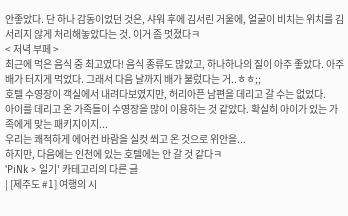안좋았다. 단 하나 감동이었던 것은, 샤워 후에 김서린 거울에, 얼굴이 비치는 위치를 김서리지 않게 처리해놓았다는 것. 이거 좀 멋졌다ㅋ
< 저녁 부페 >
최근에 먹은 음식 중 최고였다! 음식 종류도 많았고, 하나하나의 질이 아주 좋았다. 아주 배가 터지게 먹었다. 그래서 다음 날까지 배가 불렀다는 거..ㅎㅎ;;
호텔 수영장이 객실에서 내려다보였지만, 허리아픈 남편을 데리고 갈 수는 없었다.
아이를 데리고 온 가족들이 수영장을 많이 이용하는 것 같았다. 확실히 아이가 있는 가족에게 맞는 패키지이지...
우리는 쾌적하게 에어컨 바람을 실컷 쐬고 온 것으로 위안을...
하지만, 다음에는 인천에 있는 호텔에는 안 갈 것 같다ㅋ
'PiNk > 일기' 카테고리의 다른 글
| [제주도 #1] 여행의 시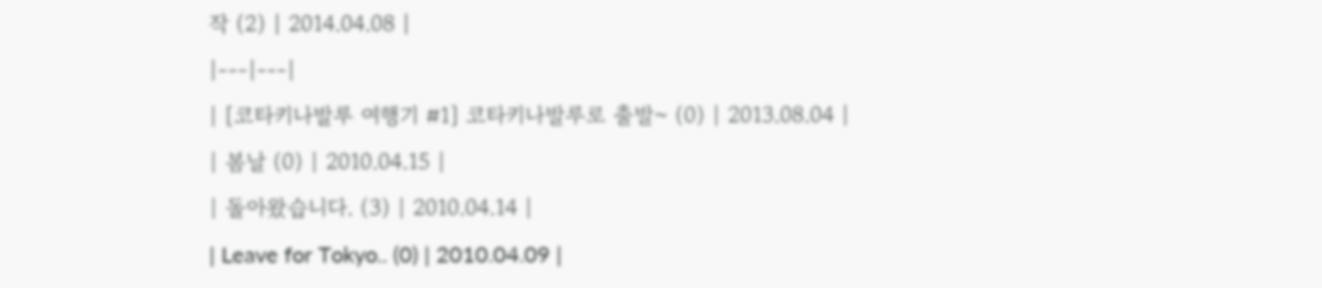작 (2) | 2014.04.08 |
|---|---|
| [코타키나발루 여행기 #1] 코타키나발루로 출발~ (0) | 2013.08.04 |
| 봄날 (0) | 2010.04.15 |
| 돌아왔습니다. (3) | 2010.04.14 |
| Leave for Tokyo.. (0) | 2010.04.09 |